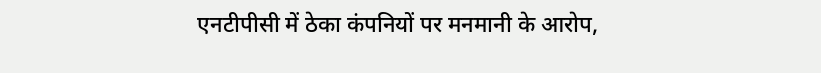एनटीपीसी में ठेका कंपनियों पर मनमानी के आरोप,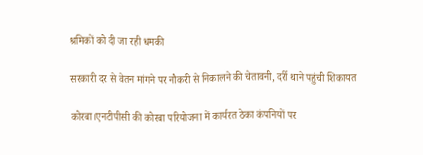श्रमिकों को दी जा रही धमकी

सरकारी दर से वेतन मांगने पर नौकरी से निकालने की चेतावनी, दर्री थाने पहुंची शिकायत

कोरबा।एनटीपीसी की कोरबा परियोजना में कार्यरत ठेका कंपनियों पर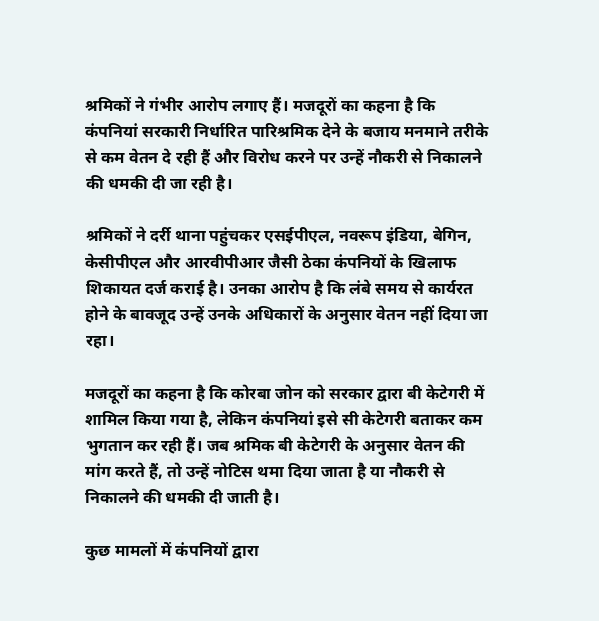श्रमिकों ने गंभीर आरोप लगाए हैं। मजदूरों का कहना है कि कंपनियां सरकारी निर्धारित पारिश्रमिक देने के बजाय मनमाने तरीके से कम वेतन दे रही हैं और विरोध करने पर उन्हें नौकरी से निकालने की धमकी दी जा रही है।

श्रमिकों ने दर्री थाना पहुंचकर एसईपीएल, नवरूप इंडिया, बेगिन, केसीपीएल और आरवीपीआर जैसी ठेका कंपनियों के खिलाफ शिकायत दर्ज कराई है। उनका आरोप है कि लंबे समय से कार्यरत होने के बावजूद उन्हें उनके अधिकारों के अनुसार वेतन नहीं दिया जा रहा।

मजदूरों का कहना है कि कोरबा जोन को सरकार द्वारा बी केटेगरी में शामिल किया गया है, लेकिन कंपनियां इसे सी केटेगरी बताकर कम भुगतान कर रही हैं। जब श्रमिक बी केटेगरी के अनुसार वेतन की मांग करते हैं, तो उन्हें नोटिस थमा दिया जाता है या नौकरी से निकालने की धमकी दी जाती है।

कुछ मामलों में कंपनियों द्वारा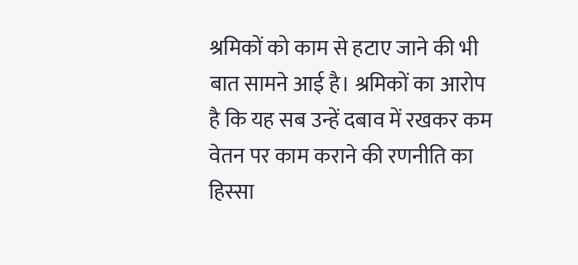श्रमिकों को काम से हटाए जाने की भी बात सामने आई है। श्रमिकों का आरोप है कि यह सब उन्हें दबाव में रखकर कम वेतन पर काम कराने की रणनीति का हिस्सा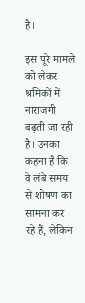है।

इस पूरे मामले को लेकर श्रमिकों में नाराजगी बढ़ती जा रही है। उनका कहना है कि वे लंबे समय से शोषण का सामना कर रहे हैं, लेकिन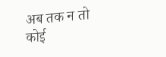अब तक न तो कोई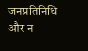जनप्रतिनिधि और न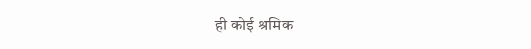ही कोई श्रमिक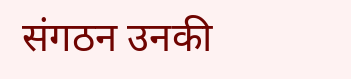संगठन उनकी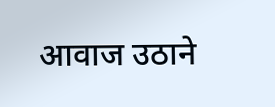आवाज उठाने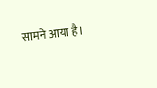सामने आया है।